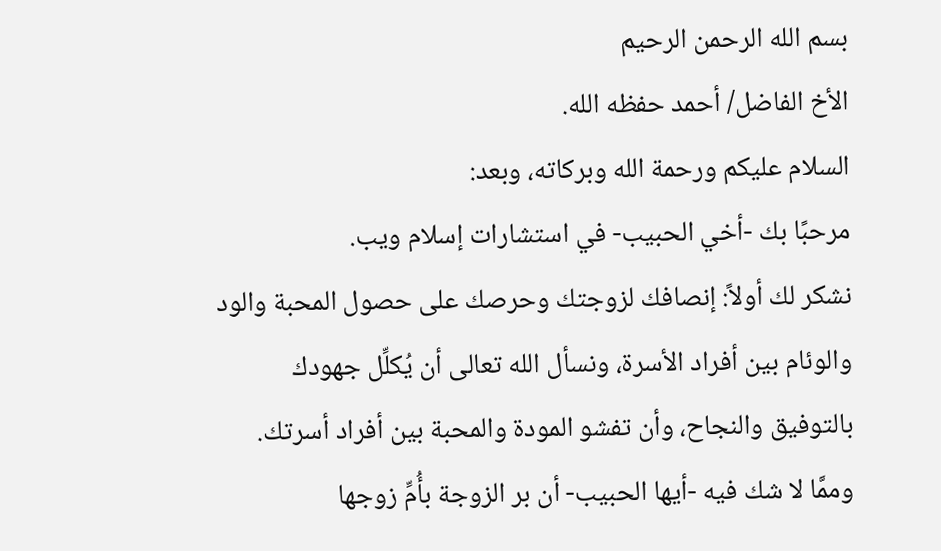بسم الله الرحمن الرحيم
الأخ الفاضل/ أحمد حفظه الله.
السلام عليكم ورحمة الله وبركاته، وبعد:
مرحبًا بك -أخي الحبيب- في استشارات إسلام ويب.
نشكر لك أولاً: إنصافك لزوجتك وحرصك على حصول المحبة والود والوئام بين أفراد الأسرة، ونسأل الله تعالى أن يُكلِّل جهودك بالتوفيق والنجاح، وأن تفشو المودة والمحبة بين أفراد أسرتك.
وممَّا لا شك فيه -أيها الحبيب- أن بر الزوجة بأُمِّ زوجها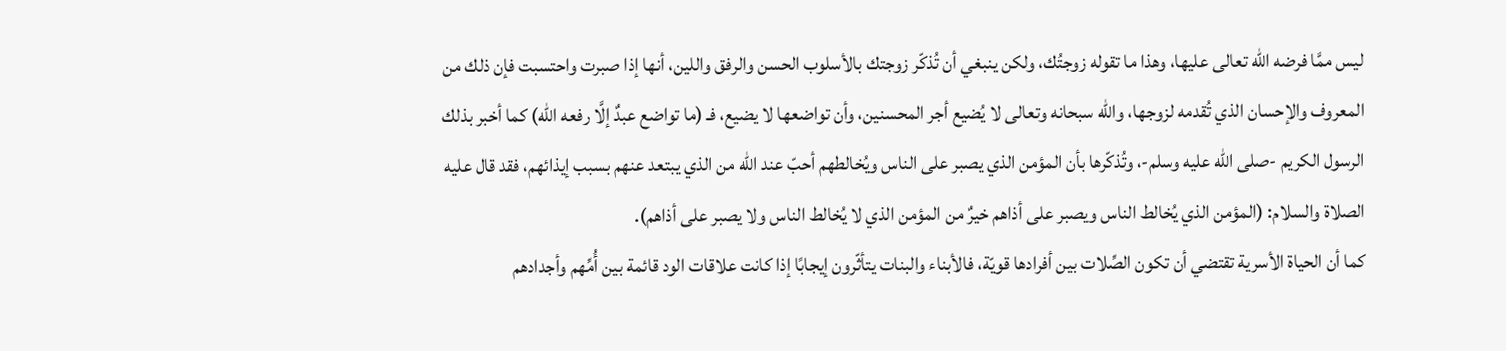ليس ممَّا فرضه الله تعالى عليها، وهذا ما تقوله زوجتُك، ولكن ينبغي أن تُذكّر زوجتك بالأسلوب الحسن والرفق واللين، أنها إذا صبرت واحتسبت فإن ذلك من المعروف والإحسان الذي تُقدمه لزوجها، والله سبحانه وتعالى لا يُضيع أجر المحسنين، وأن تواضعها لا يضيع، فـ (ما تواضع عبدٌ إلَّا رفعه الله) كما أخبر بذلك الرسول الكريم -صلى الله عليه وسلم-، وتُذكّرها بأن المؤمن الذي يصبر على الناس ويُخالطهم أحبّ عند الله من الذي يبتعد عنهم بسبب إيذائهم، فقد قال عليه الصلاة والسلام: (المؤمن الذي يُخالط الناس ويصبر على أذاهم خيرٌ من المؤمن الذي لا يُخالط الناس ولا يصبر على أذاهم).
كما أن الحياة الأسرية تقتضي أن تكون الصِّلات بين أفرادها قويّة، فالأبناء والبنات يتأثّرون إيجابًا إذا كانت علاقات الود قائمة بين أُمِّهم وأجدادهم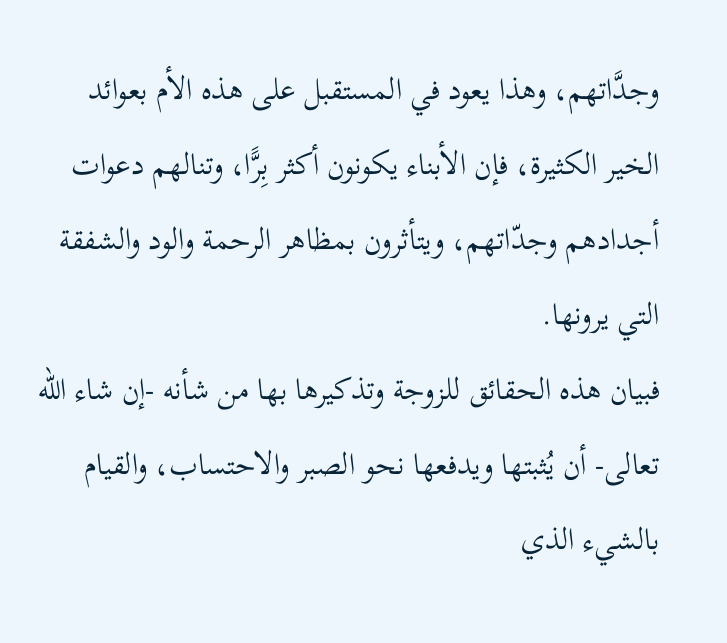وجدَّاتهم، وهذا يعود في المستقبل على هذه الأم بعوائد الخير الكثيرة، فإن الأبناء يكونون أكثر بِرًّا، وتنالهم دعوات أجدادهم وجدّاتهم، ويتأثرون بمظاهر الرحمة والود والشفقة التي يرونها.
فبيان هذه الحقائق للزوجة وتذكيرها بها من شأنه -إن شاء الله تعالى- أن يُثبتها ويدفعها نحو الصبر والاحتساب، والقيام بالشيء الذي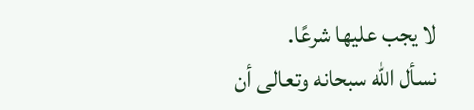لا يجب عليها شرعًا.
نسأل الله سبحانه وتعالى أن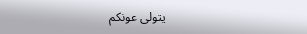يتولى عونكم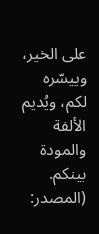على الخير، وييسّره لكم، ويُديم الألفة والمودة بينكم.
(المصدر: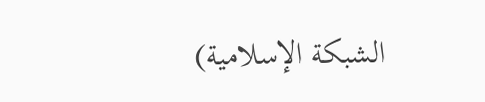الشبكة الإسلامية)